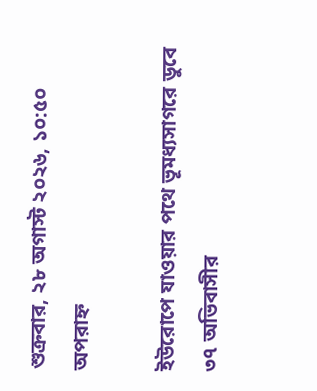শুক্রবার, ২৮ অগাস্ট ২০২৬, ১০:৫০ অপরাহ্ন

ইউরোপে যাওয়ার পথে ভূমধ্যসাগরে ডুবে ৩৭ অভিবাসীর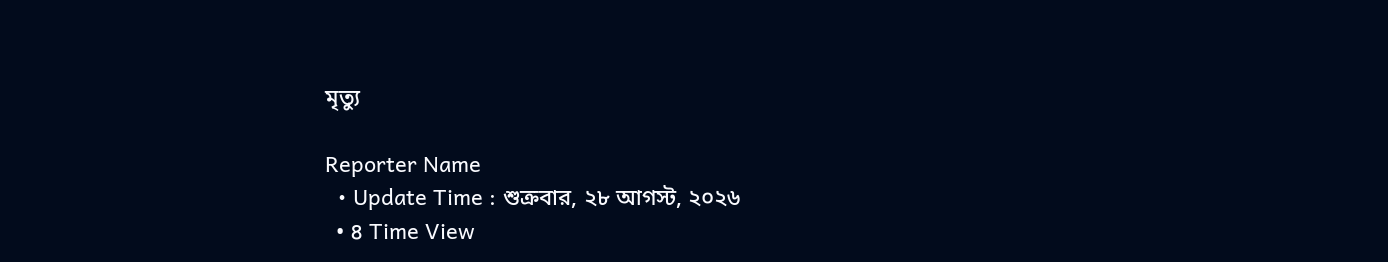মৃত্যু

Reporter Name
  • Update Time : শুক্রবার, ২৮ আগস্ট, ২০২৬
  • ৪ Time View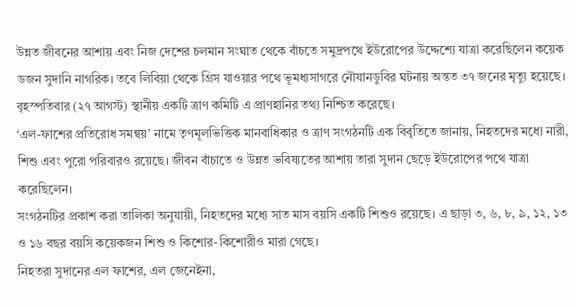উন্নত জীবনের আশায় এবং নিজ দেশের চলমান সংঘাত থেকে বাঁচতে সমুদ্রপথে ইউরোপের উদ্দেশ্যে যাত্রা করেছিলেন কয়েক ডজন সুদানি নাগরিক। তবে লিবিয়া থেকে গ্রিস যাওয়ার পথে ভূমধ্যসাগরে নৌযানডুবির ঘটনায় অন্তত ৩৭ জনের মৃত্যু হয়েছে।
বৃহস্পতিবার (২৭ আগস্ট) স্থানীয় একটি ত্রাণ কমিটি এ প্রাণহানির তথ্য নিশ্চিত করেছে।
‘এল-ফাশের প্রতিরোধ সমন্বয়’ নামে তৃণমূলভিত্তিক মানবাধিকার ও ত্রাণ সংগঠনটি এক বিবৃতিতে জানায়, নিহতদের মধ্যে নারী, শিশু এবং পুরো পরিবারও রয়েছে। জীবন বাঁচাতে ও উন্নত ভবিষ্যতের আশায় তারা সুদান ছেড়ে ইউরোপের পথে যাত্রা করেছিলেন।
সংগঠনটির প্রকাশ করা তালিকা অনুযায়ী, নিহতদের মধ্যে সাত মাস বয়সি একটি শিশুও রয়েছে। এ ছাড়া ৩, ৬, ৮, ৯, ১২, ১৩ ও ১৬ বছর বয়সি কয়েকজন শিশু ও কিশোর-কিশোরীও মারা গেছে।
নিহতরা সুদানের এল ফাশের, এল জেনেইনা,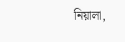নিয়ালা,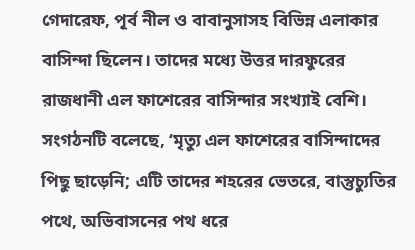গেদারেফ, পূর্ব নীল ও বাবানুসাসহ বিভিন্ন এলাকার বাসিন্দা ছিলেন। তাদের মধ্যে উত্তর দারফুরের রাজধানী এল ফাশেরের বাসিন্দার সংখ্যাই বেশি।
সংগঠনটি বলেছে, ‘মৃত্যু এল ফাশেরের বাসিন্দাদের পিছু ছাড়েনি; এটি তাদের শহরের ভেতরে, বাস্তুচ্যুতির পথে, অভিবাসনের পথ ধরে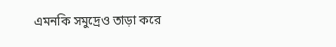এমনকি সমুদ্রেও তাড়া করে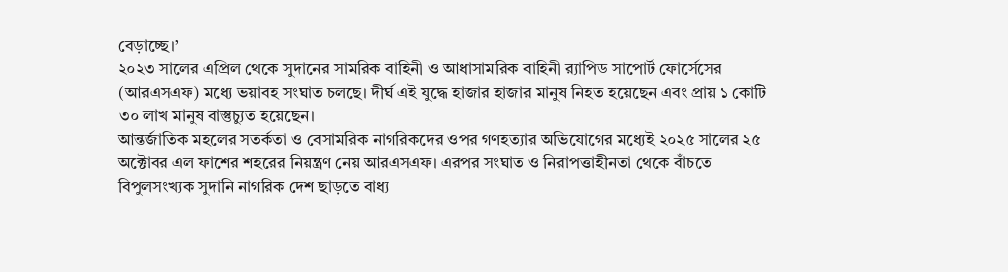বেড়াচ্ছে।’
২০২৩ সালের এপ্রিল থেকে সুদানের সামরিক বাহিনী ও আধাসামরিক বাহিনী র‌্যাপিড সাপোর্ট ফোর্সেসের (আরএসএফ) মধ্যে ভয়াবহ সংঘাত চলছে। দীর্ঘ এই যুদ্ধে হাজার হাজার মানুষ নিহত হয়েছেন এবং প্রায় ১ কোটি ৩০ লাখ মানুষ বাস্তুচ্যুত হয়েছেন।
আন্তর্জাতিক মহলের সতর্কতা ও বেসামরিক নাগরিকদের ওপর গণহত্যার অভিযোগের মধ্যেই ২০২৫ সালের ২৫ অক্টোবর এল ফাশের শহরের নিয়ন্ত্রণ নেয় আরএসএফ। এরপর সংঘাত ও নিরাপত্তাহীনতা থেকে বাঁচতে বিপুলসংখ্যক সুদানি নাগরিক দেশ ছাড়তে বাধ্য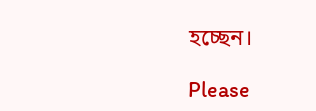হচ্ছেন।

Please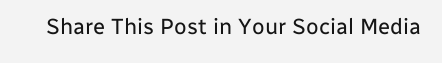Share This Post in Your Social Media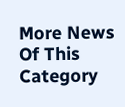More News Of This Category